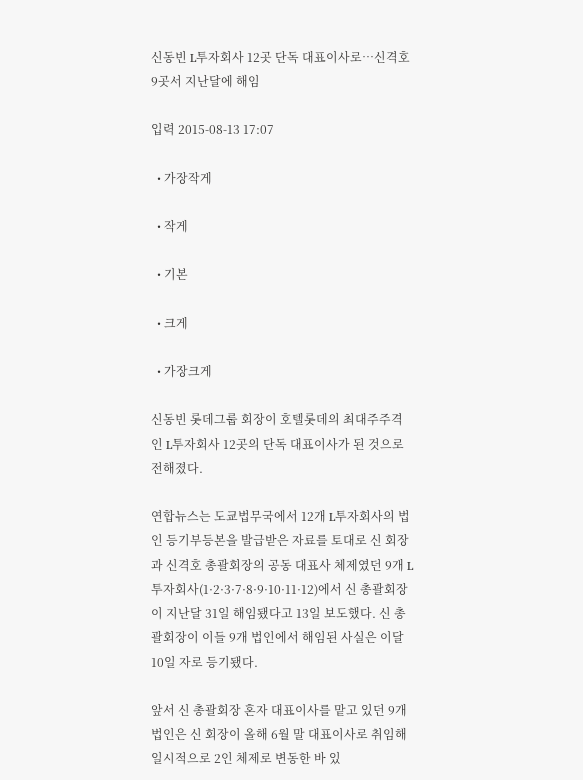신동빈 L투자회사 12곳 단독 대표이사로…신격호 9곳서 지난달에 해임

입력 2015-08-13 17:07

  • 가장작게

  • 작게

  • 기본

  • 크게

  • 가장크게

신동빈 롯데그룹 회장이 호텔롯데의 최대주주격인 L투자회사 12곳의 단독 대표이사가 된 것으로 전해졌다.

연합뉴스는 도쿄법무국에서 12개 L투자회사의 법인 등기부등본을 발급받은 자료를 토대로 신 회장과 신격호 총괄회장의 공동 대표사 체제였던 9개 L투자회사(1·2·3·7·8·9·10·11·12)에서 신 총괄회장이 지난달 31일 해임됐다고 13일 보도했다. 신 총괄회장이 이들 9개 법인에서 해임된 사실은 이달 10일 자로 등기됐다.

앞서 신 총괄회장 혼자 대표이사를 맡고 있던 9개 법인은 신 회장이 올해 6월 말 대표이사로 취임해 일시적으로 2인 체제로 변동한 바 있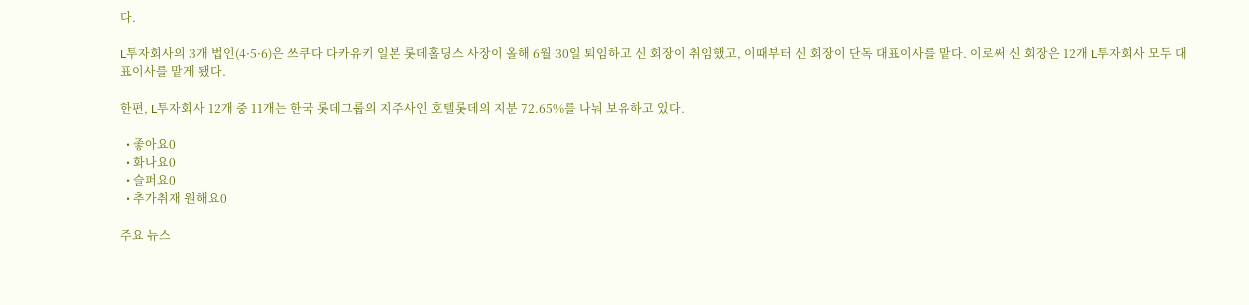다.

L투자회사의 3개 법인(4·5·6)은 쓰쿠다 다카유키 일본 롯데홀딩스 사장이 올해 6월 30일 퇴임하고 신 회장이 취임했고, 이때부터 신 회장이 단독 대표이사를 맡다. 이로써 신 회장은 12개 L투자회사 모두 대표이사를 맡게 됐다.

한편, L투자회사 12개 중 11개는 한국 롯데그룹의 지주사인 호텔롯데의 지분 72.65%를 나눠 보유하고 있다.

  • 좋아요0
  • 화나요0
  • 슬퍼요0
  • 추가취재 원해요0

주요 뉴스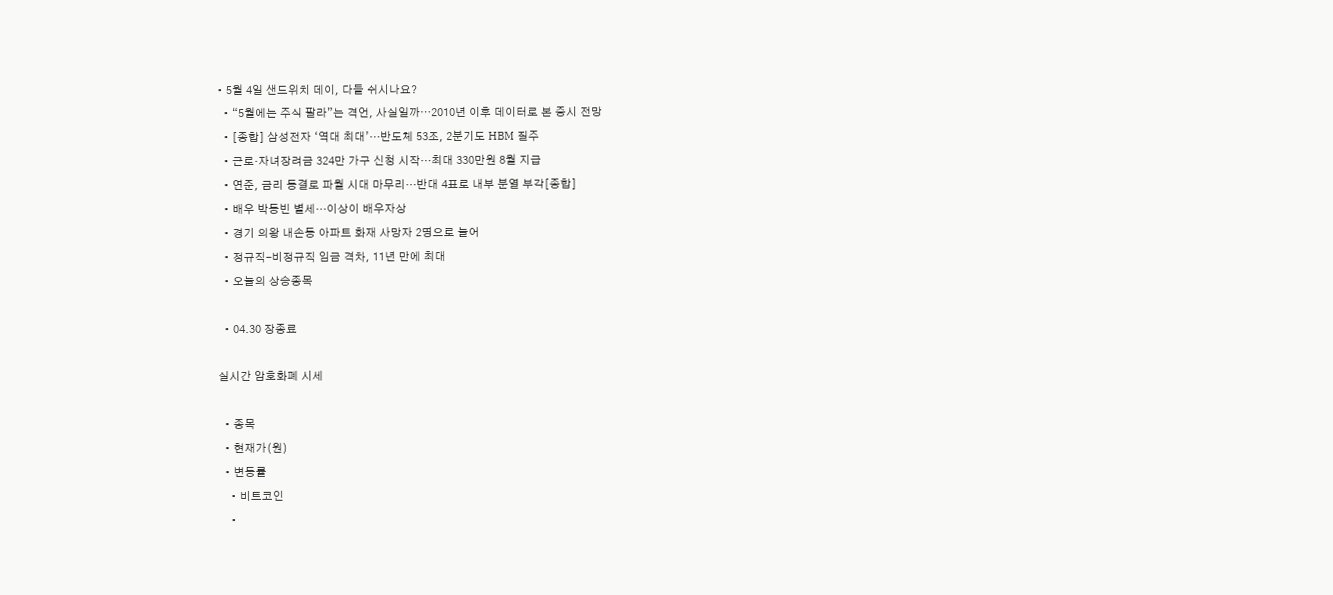• 5월 4일 샌드위치 데이, 다들 쉬시나요?
  • “5월에는 주식 팔라”는 격언, 사실일까⋯2010년 이후 데이터로 본 증시 전망
  • [종합] 삼성전자 ‘역대 최대’…반도체 53조, 2분기도 HBM 질주
  • 근로·자녀장려금 324만 가구 신청 시작…최대 330만원 8월 지급
  • 연준, 금리 동결로 파월 시대 마무리…반대 4표로 내부 분열 부각[종합]
  • 배우 박동빈 별세…이상이 배우자상
  • 경기 의왕 내손동 아파트 화재 사망자 2명으로 늘어
  • 정규직-비정규직 임금 격차, 11년 만에 최대
  • 오늘의 상승종목

  • 04.30 장종료

실시간 암호화폐 시세

  • 종목
  • 현재가(원)
  • 변동률
    • 비트코인
    •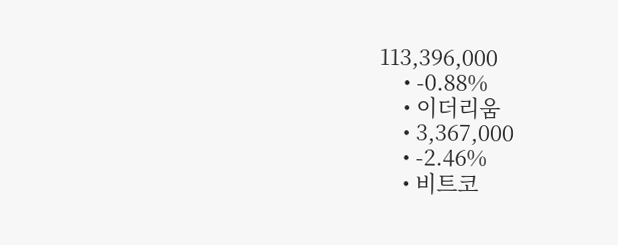113,396,000
    • -0.88%
    • 이더리움
    • 3,367,000
    • -2.46%
    • 비트코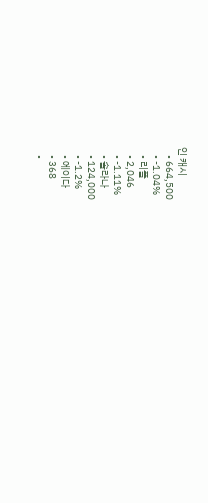인 캐시
    • 664,500
    • -1.04%
    • 리플
    • 2,046
    • -1.11%
    • 솔라나
    • 124,000
    • -1.2%
    • 에이다
    • 368
    •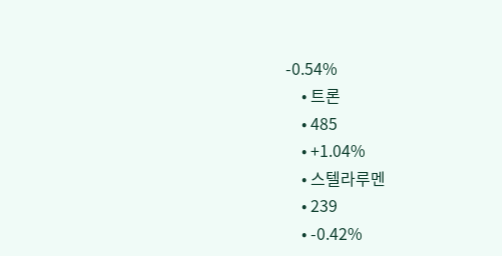-0.54%
    • 트론
    • 485
    • +1.04%
    • 스텔라루멘
    • 239
    • -0.42%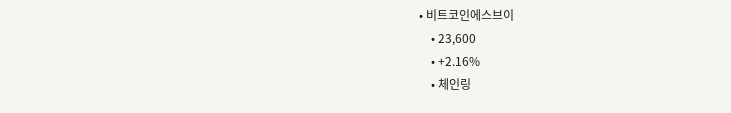• 비트코인에스브이
    • 23,600
    • +2.16%
    • 체인링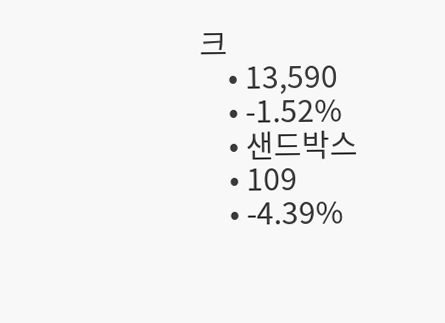크
    • 13,590
    • -1.52%
    • 샌드박스
    • 109
    • -4.39%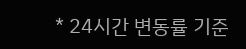* 24시간 변동률 기준